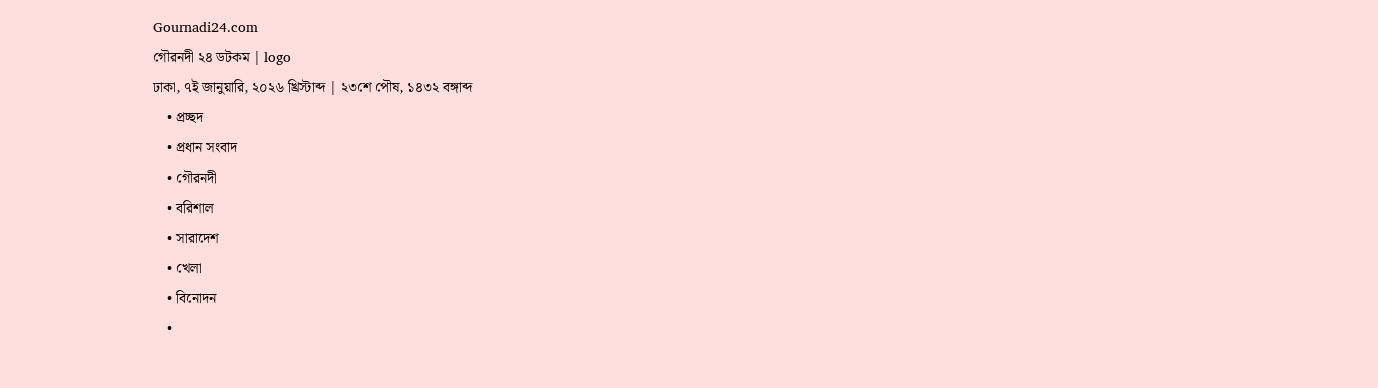Gournadi24.com
গৌরনদী ২৪ ডটকম | logo
ঢাকা, ৭ই জানুয়ারি, ২০২৬ খ্রিস্টাব্দ | ২৩শে পৌষ, ১৪৩২ বঙ্গাব্দ
    • প্রচ্ছদ
    • প্রধান সংবাদ
    • গৌরনদী
    • বরিশাল
    • সারাদেশ
    • খেলা
    • বিনোদন
    •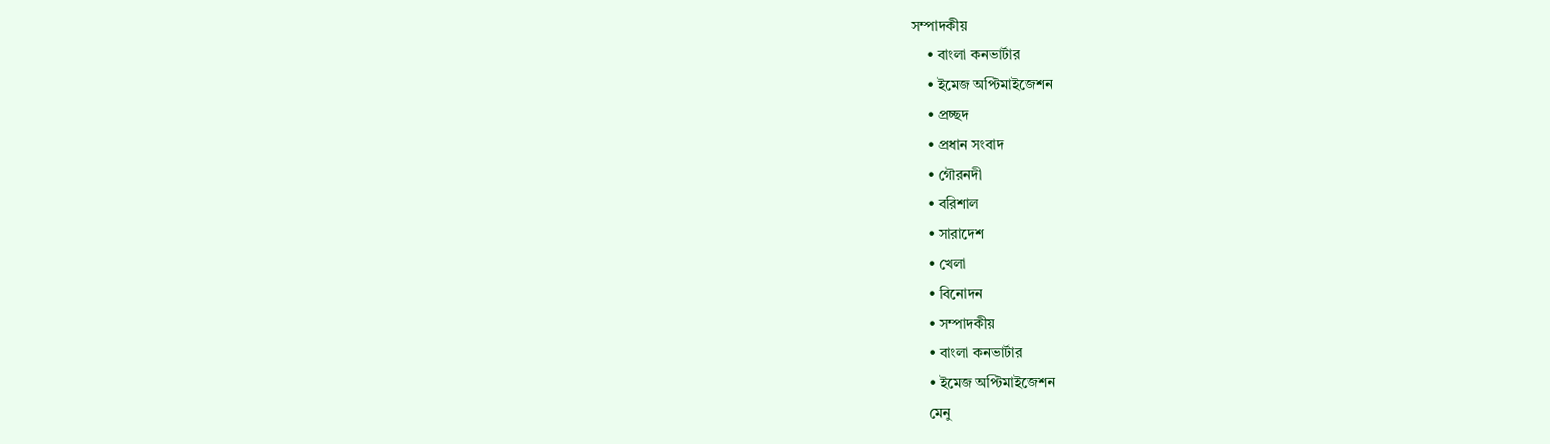সম্পাদকীয়
    • বাংলা কনভার্টার
    • ইমেজ অপ্টিমাইজেশন
    • প্রচ্ছদ
    • প্রধান সংবাদ
    • গৌরনদী
    • বরিশাল
    • সারাদেশ
    • খেলা
    • বিনোদন
    • সম্পাদকীয়
    • বাংলা কনভার্টার
    • ইমেজ অপ্টিমাইজেশন
    মেনু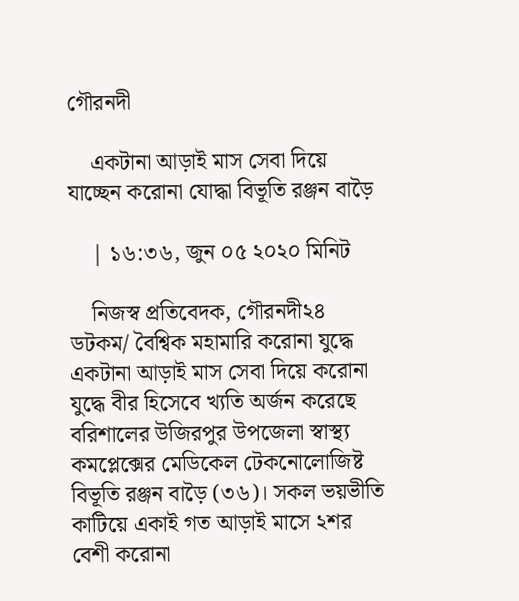গৌরনদী

    একটানা আড়াই মাস সেবা দিয়ে যাচ্ছেন করোনা যোদ্ধা বিভূতি রঞ্জন বাড়ৈ

    | ১৬:৩৬, জুন ০৫ ২০২০ মিনিট

    নিজস্ব প্রতিবেদক, গৌরনদী২৪ ডটকম/ বৈশ্বিক মহামারি করোনা যুদ্ধে একটানা আড়াই মাস সেবা দিয়ে করোনা যুদ্ধে বীর হিসেবে খ্যতি অর্জন করেছে বরিশালের উজিরপুর উপজেলা স্বাস্থ্য কমপ্লেক্সের মেডিকেল টেকনোলোজিষ্ট বিভূতি রঞ্জন বাড়ৈ (৩৬)। সকল ভয়ভীতি কাটিয়ে একাই গত আড়াই মাসে ২শর বেশী করোনা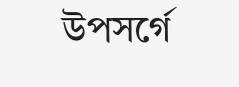উপসর্গে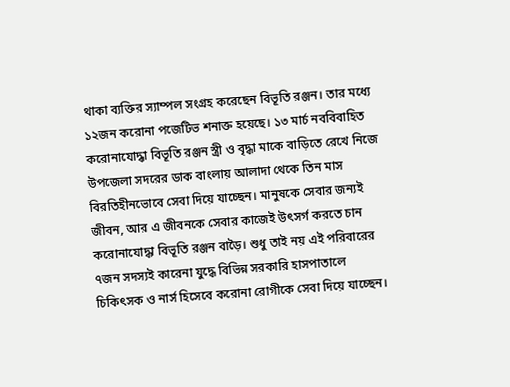থাকা ব্যক্তির স্যাম্পল সংগ্রহ করেছেন বিভূতি রঞ্জন। তার মধ্যে ১২জন করোনা পজেটিভ শনাক্ত হয়েছে। ১৩ মার্চ নববিবাহিত করোনাযোদ্ধা বিভূতি রঞ্জন স্ত্রী ও বৃদ্ধা মাকে বাড়িতে রেখে নিজে উপজেলা সদরের ডাক বাংলায় আলাদা থেকে তিন মাস বিরতিহীনভোবে সেবা দিয়ে যাচ্ছেন। মানুষকে সেবার জন্যই জীবন, আর এ জীবনকে সেবার কাজেই উৎসর্গ করতে চান করোনাযোদ্ধা বিভূতি রঞ্জন বাড়ৈ। শুধু তাই নয় এই পরিবারের ৭জন সদস্যই কারেনা যুদ্ধে বিভিন্ন সরকারি হাসপাতালে চিকিৎসক ও নার্স হিসেবে করোনা রোগীকে সেবা দিয়ে যাচ্ছেন।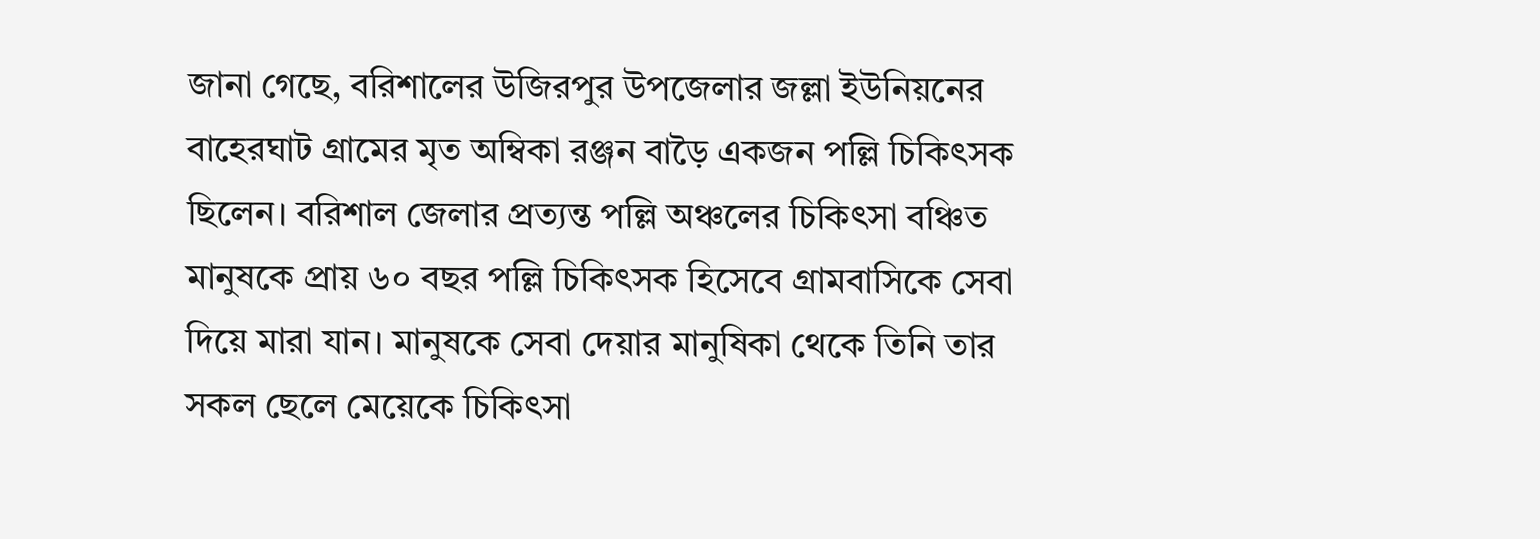জানা গেছে, বরিশালের উজিরপুর উপজেলার জল্লা ইউনিয়নের বাহেরঘাট গ্রামের মৃত অম্বিকা রঞ্জন বাড়ৈ একজন পল্লি চিকিৎসক ছিলেন। বরিশাল জেলার প্রত্যন্ত পল্লি অঞ্চলের চিকিৎসা বঞ্চিত মানুষকে প্রায় ৬০ বছর পল্লি চিকিৎসক হিসেবে গ্রামবাসিকে সেবা দিয়ে মারা যান। মানুষকে সেবা দেয়ার মানুষিকা থেকে তিনি তার সকল ছেলে মেয়েকে চিকিৎসা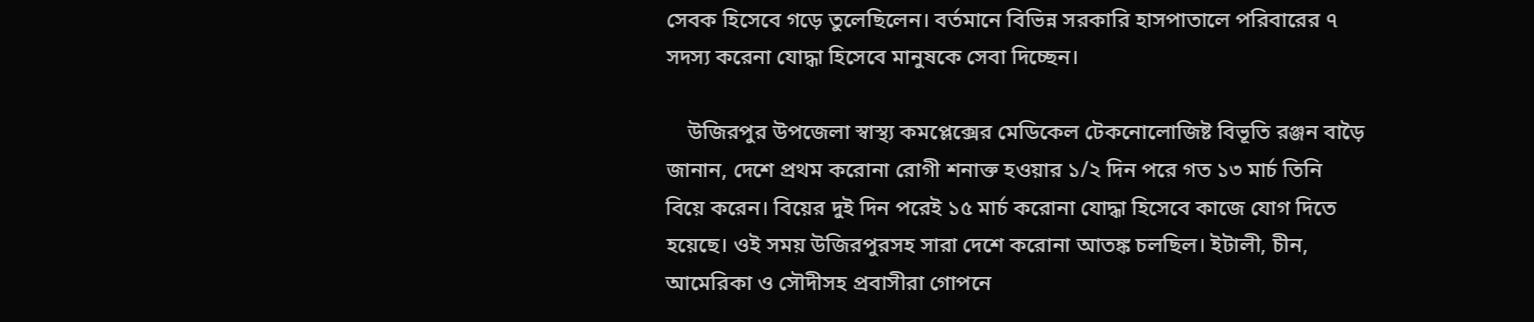সেবক হিসেবে গড়ে তুলেছিলেন। বর্তমানে বিভিন্ন সরকারি হাসপাতালে পরিবারের ৭ সদস্য করেনা যোদ্ধা হিসেবে মানুষকে সেবা দিচ্ছেন।

    উজিরপুর উপজেলা স্বাস্থ্য কমপ্লেক্সের মেডিকেল টেকনোলোজিষ্ট বিভূতি রঞ্জন বাড়ৈ জানান, দেশে প্রথম করোনা রোগী শনাক্ত হওয়ার ১/২ দিন পরে গত ১৩ মার্চ তিনি বিয়ে করেন। বিয়ের দুই দিন পরেই ১৫ মার্চ করোনা যোদ্ধা হিসেবে কাজে যোগ দিতে হয়েছে। ওই সময় উজিরপুরসহ সারা দেশে করোনা আতঙ্ক চলছিল। ইটালী, চীন, আমেরিকা ও সৌদীসহ প্রবাসীরা গোপনে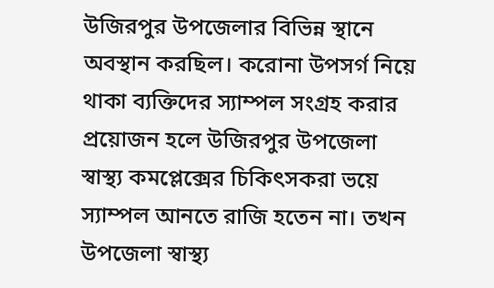উজিরপুর উপজেলার বিভিন্ন স্থানে অবস্থান করছিল। করোনা উপসর্গ নিয়ে থাকা ব্যক্তিদের স্যাম্পল সংগ্রহ করার প্রয়োজন হলে উজিরপুর উপজেলা স্বাস্থ্য কমপ্লেক্সের চিকিৎসকরা ভয়ে স্যাম্পল আনতে রাজি হতেন না। তখন উপজেলা স্বাস্থ্য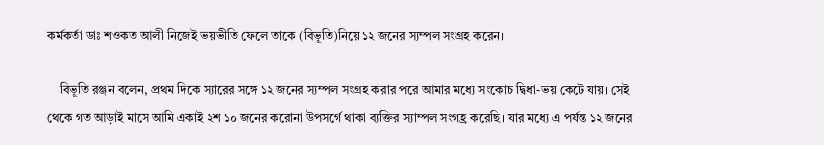কর্মকর্তা ডাঃ শওকত আলী নিজেই ভয়ভীতি ফেলে তাকে (বিভূতি)নিয়ে ১২ জনের স্যম্পল সংগ্রহ করেন।

    বিভূতি রঞ্জন বলেন, প্রথম দিকে স্যারের সঙ্গে ১২ জনের স্যম্পল সংগ্রহ করার পরে আমার মধ্যে সংকোচ দ্বিধা-ভয় কেটে যায়। সেই থেকে গত আড়াই মাসে আমি একাই ২শ ১০ জনের করোনা উপসর্গে থাকা ব্যক্তির স্যাম্পল সংগহ্র করেছি। যার মধ্যে এ পর্যন্ত ১২ জনের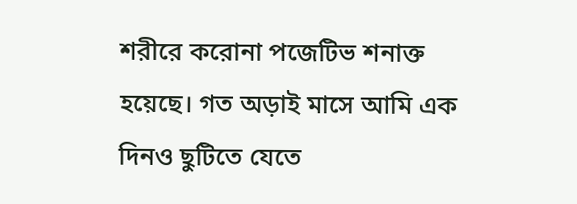শরীরে করোনা পজেটিভ শনাক্ত হয়েছে। গত অড়াই মাসে আমি এক দিনও ছুটিতে যেতে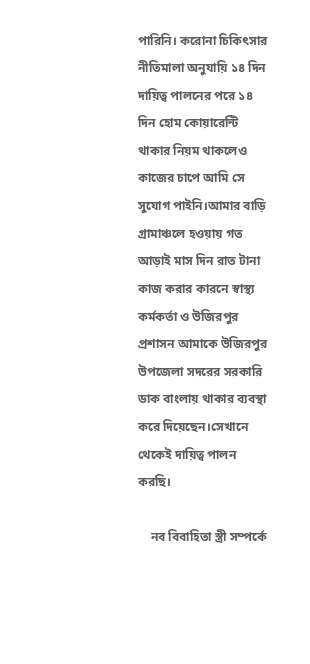পারিনি। করোনা চিকিৎসার নীতিমালা অনুযায়ি ১৪ দিন দায়িত্ব পালনের পরে ১৪ দিন হোম কোয়ারেন্টি থাকার নিয়ম থাকলেও কাজের চাপে আমি সে সুযোগ পাইনি।আমার বাড়ি গ্রামাঞ্চলে হওয়ায় গত আড়াই মাস দিন রাত টানা কাজ করার কারনে স্বাস্থ্য কর্মকর্তা ও উজিরপুর প্রশাসন আমাকে উজিরপুর উপজেলা সদরের সরকারি ডাক বাংলায় থাকার ব্যবস্থা করে দিয়েছেন।সেখানে থেকেই দায়িত্ব পালন করছি।

    নব বিবাহিতা স্ত্রী সম্পর্কে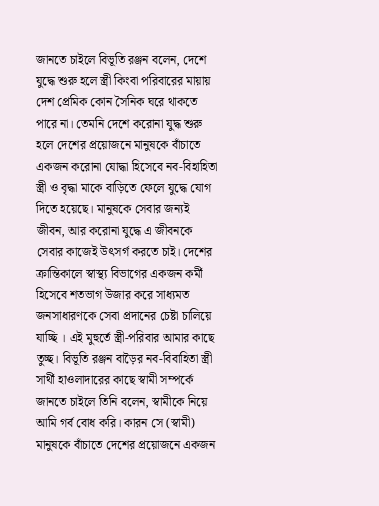জানতে চাইলে বিভূতি রঞ্জন বলেন, দেশে যুদ্ধে শুরু হলে স্ত্রী কিংবা পরিবারের মায়ায় দেশ প্রেমিক কোন সৈনিক ঘরে থাকতে পারে না। তেমনি দেশে করোনা যুদ্ধ শুরু হলে দেশের প্রয়োজনে মানুষকে বাঁচাতে একজন করোনা যোদ্ধা হিসেবে নব-বিহাহিতা স্ত্রী ও বৃদ্ধা মাকে বাড়িতে ফেলে যুদ্ধে যোগ দিতে হয়েছে। মানুষকে সেবার জন্যই জীবন, আর করোনা যুদ্ধে এ জীবনকে সেবার কাজেই উৎসর্গ করতে চাই। দেশের ক্রান্তিকালে স্বাস্থ্য বিভাগের একজন কর্মী হিসেবে শতভাগ উজার করে সাধ্যমত জনসাধারণকে সেবা প্রদানের চেষ্টা চালিয়ে যাচ্ছি । এই মুহুর্তে স্ত্রী-পরিবার আমার কাছে তুচ্ছ। বিভূতি রঞ্জন বাড়ৈর নব-বিবাহিতা স্ত্রী সার্থী হাওলাদারের কাছে স্বামী সম্পর্কে জানতে চাইলে তিনি বলেন, স্বামীকে নিয়ে আমি গর্ব বোধ করি। কারন সে (স্বামী) মানুষকে বাঁচাতে দেশের প্রয়োজনে একজন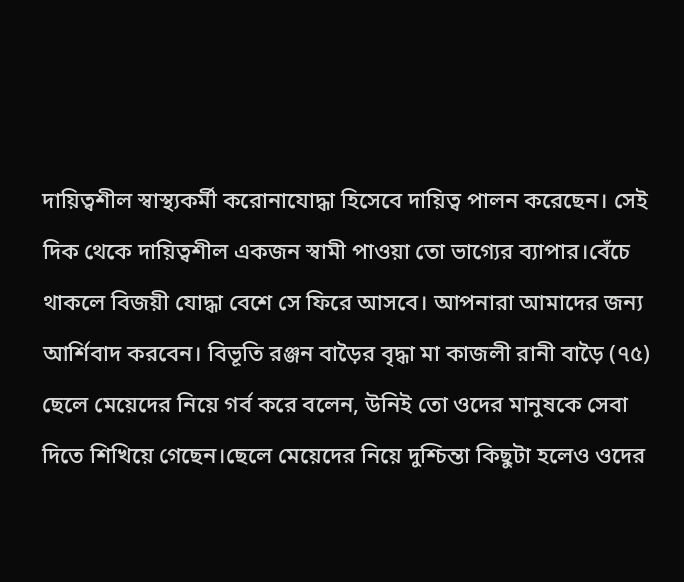দায়িত্বশীল স্বাস্থ্যকর্মী করোনাযোদ্ধা হিসেবে দায়িত্ব পালন করেছেন। সেই দিক থেকে দায়িত্বশীল একজন স্বামী পাওয়া তো ভাগ্যের ব্যাপার।বেঁচে থাকলে বিজয়ী যোদ্ধা বেশে সে ফিরে আসবে। আপনারা আমাদের জন্য আর্শিবাদ করবেন। বিভূতি রঞ্জন বাড়ৈর বৃদ্ধা মা কাজলী রানী বাড়ৈ (৭৫) ছেলে মেয়েদের নিয়ে গর্ব করে বলেন, উনিই তো ওদের মানুষকে সেবা দিতে শিখিয়ে গেছেন।ছেলে মেয়েদের নিয়ে দুশ্চিন্তা কিছুটা হলেও ওদের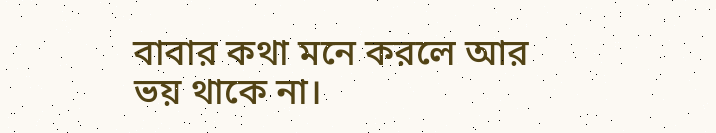বাবার কথা মনে করলে আর ভয় থাকে না।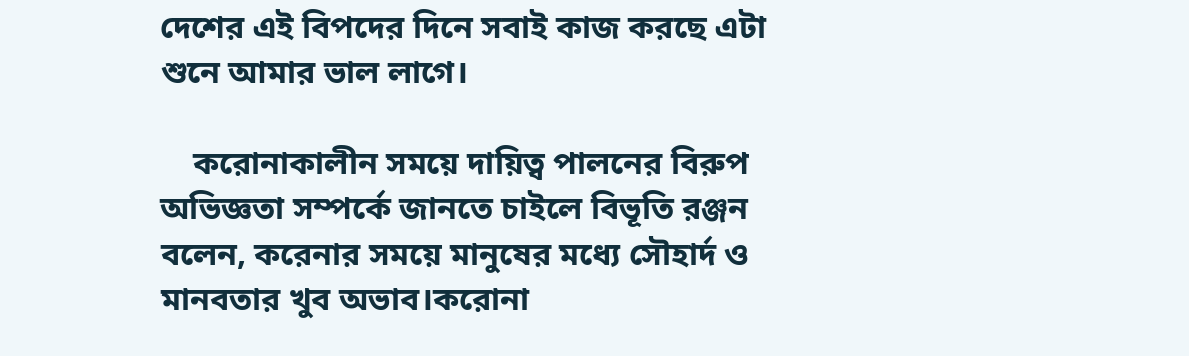দেশের এই বিপদের দিনে সবাই কাজ করছে এটা শুনে আমার ভাল লাগে।

    করোনাকালীন সময়ে দায়িত্ব পালনের বিরুপ অভিজ্ঞতা সম্পর্কে জানতে চাইলে বিভূতি রঞ্জন বলেন, করেনার সময়ে মানুষের মধ্যে সৌহার্দ ও মানবতার খুব অভাব।করোনা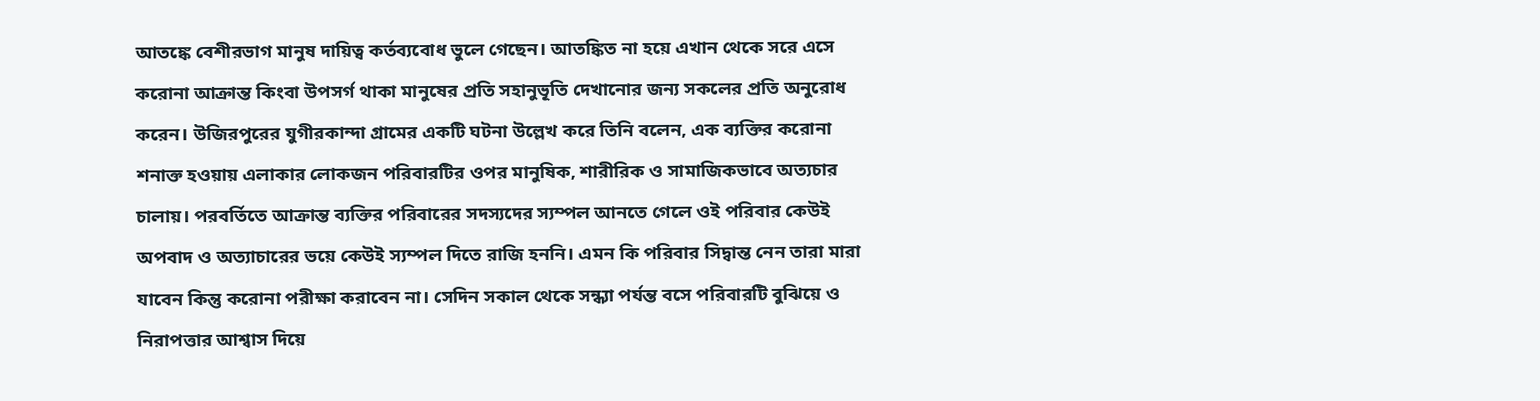আতঙ্কে বেশীরভাগ মানুষ দায়িত্ব কর্তব্যবোধ ভুলে গেছেন। আতঙ্কিত না হয়ে এখান থেকে সরে এসে করোনা আক্রান্ত কিংবা উপসর্গ থাকা মানুষের প্রতি সহানুভূতি দেখানোর জন্য সকলের প্রতি অনুরোধ করেন। উজিরপুরের যুগীরকান্দা গ্রামের একটি ঘটনা উল্লেখ করে তিনি বলেন, এক ব্যক্তির করোনা শনাক্ত হওয়ায় এলাকার লোকজন পরিবারটির ওপর মানুষিক, শারীরিক ও সামাজিকভাবে অত্যচার চালায়। পরবর্তিতে আক্রান্ত ব্যক্তির পরিবারের সদস্যদের স্যম্পল আনতে গেলে ওই পরিবার কেউই অপবাদ ও অত্যাচারের ভয়ে কেউই স্যম্পল দিতে রাজি হননি। এমন কি পরিবার সিদ্বান্ত নেন তারা মারা যাবেন কিন্তু করোনা পরীক্ষা করাবেন না। সেদিন সকাল থেকে সন্ধ্যা পর্যন্ত বসে পরিবারটি বুঝিয়ে ও নিরাপত্তার আশ্বাস দিয়ে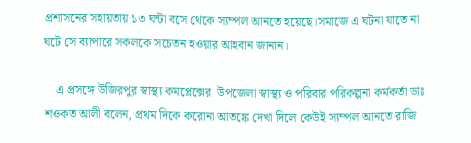প্রশাসনের সহায়তায় ১৩ ঘন্টা বসে থেকে স্যম্পল আনতে হয়েছে।সমাজে এ ঘটনা যাতে না ঘটে সে ব্যাপারে সকলকে সচেতন হওয়ার আহবান জানান।

    এ প্রসঙ্গে উজিরপুর স্বাস্থ্য কমপ্লেক্সের  উপজেলা স্বাস্থ্য ও পরিবার পরিকল্পনা কর্মকর্তা ডাঃ শওকত আলী বলেন, প্রথম দিকে করোনা আতঙ্কে দেখা দিলে কেউই স্যম্পল আনতে রাজি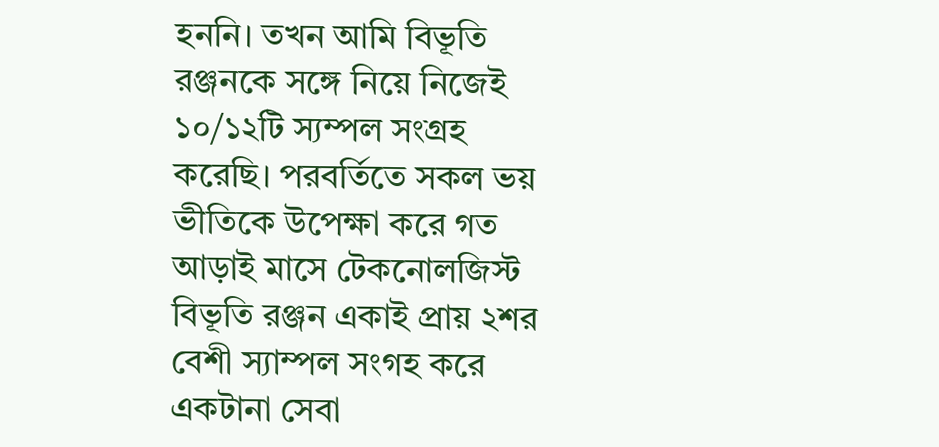হননি। তখন আমি বিভূতি রঞ্জনকে সঙ্গে নিয়ে নিজেই ১০/১২টি স্যম্পল সংগ্রহ করেছি। পরবর্তিতে সকল ভয় ভীতিকে উপেক্ষা করে গত আড়াই মাসে টেকনোলজিস্ট বিভূতি রঞ্জন একাই প্রায় ২শর বেশী স্যাম্পল সংগহ করে একটানা সেবা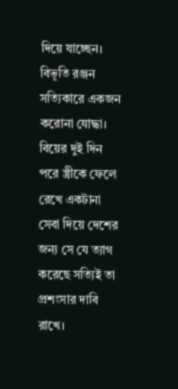দিয়ে যাচ্ছেন। বিভূতি রঞ্জন সত্যিকারে একজন করোনা যোদ্ধা। বিয়ের দুই দিন পরে স্ত্রীকে ফেলে রেখে একটানা সেবা দিয়ে দেশের জন্য সে যে ত্যাগ করেছে সত্যিই তা প্রশংসার দাবি রাখে।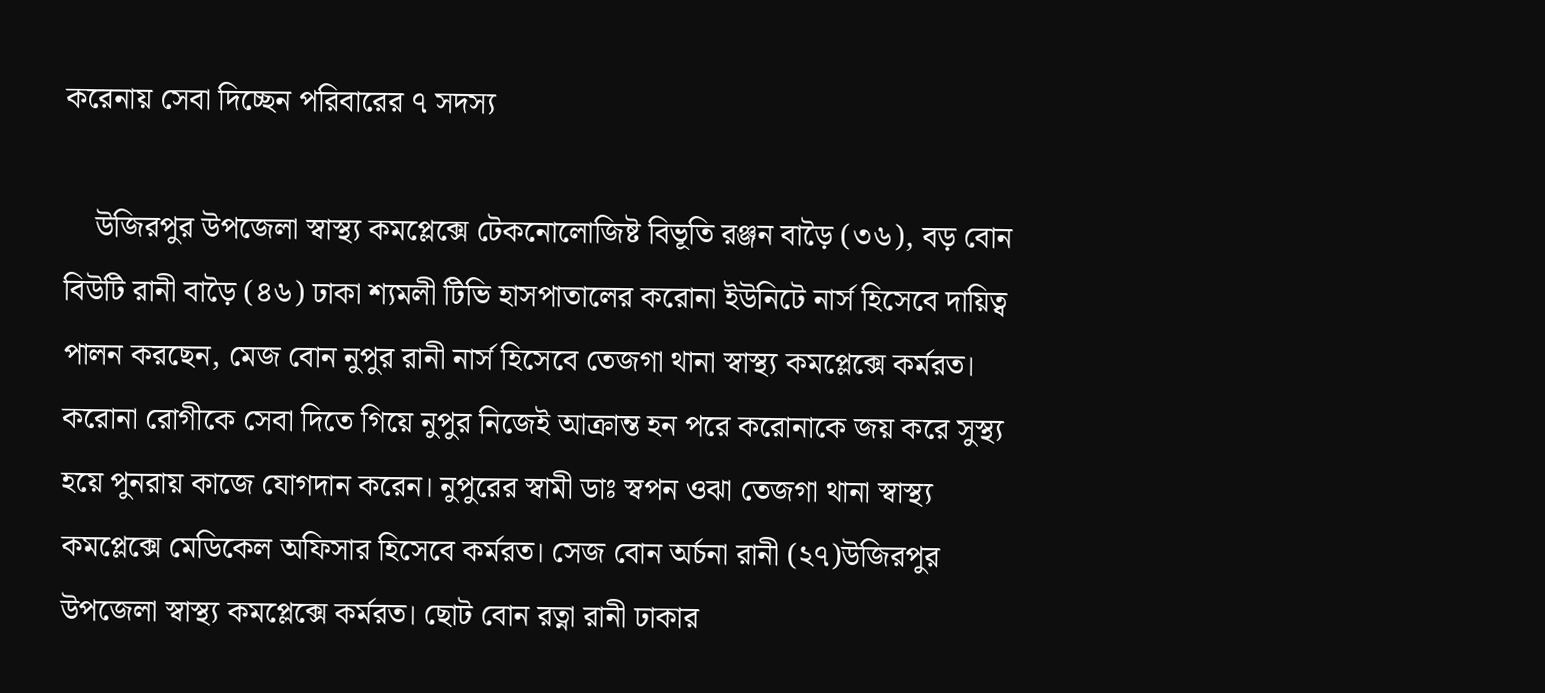করেনায় সেবা দিচ্ছেন পরিবারের ৭ সদস্য

    উজিরপুর উপজেলা স্বাস্থ্য কমপ্লেক্সে টেকনোলোজিষ্ট বিভূতি রঞ্জন বাড়ৈ (৩৬), বড় বোন বিউটি রানী বাড়ৈ (৪৬) ঢাকা শ্যমলী টিভি হাসপাতালের করোনা ইউনিটে নার্স হিসেবে দায়িত্ব পালন করছেন, মেজ বোন নুপুর রানী নার্স হিসেবে তেজগা থানা স্বাস্থ্য কমপ্লেক্সে কর্মরত। করোনা রোগীকে সেবা দিতে গিয়ে নুপুর নিজেই আক্রান্ত হন পরে করোনাকে জয় করে সুস্থ্য হয়ে পুনরায় কাজে যোগদান করেন। নুপুরের স্বামী ডাঃ স্বপন ওঝা তেজগা থানা স্বাস্থ্য কমপ্লেক্সে মেডিকেল অফিসার হিসেবে কর্মরত। সেজ বোন অর্চনা রানী (২৭)উজিরপুর উপজেলা স্বাস্থ্য কমপ্লেক্সে কর্মরত। ছোট বোন রত্না রানী ঢাকার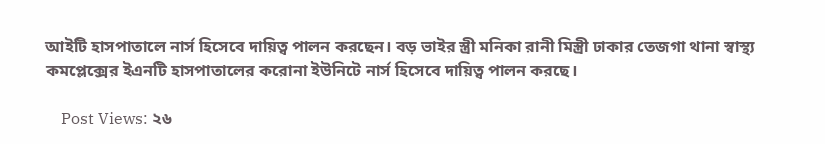আইটি হাসপাতালে নার্স হিসেবে দায়িত্ব পালন করছেন। বড় ভাইর স্ত্রী মনিকা রানী মিস্ত্রী ঢাকার তেজগা থানা স্বাস্থ্য কমপ্লেক্সের ইএনটি হাসপাতালের করোনা ইউনিটে নার্স হিসেবে দায়িত্ব পালন করছে।

    Post Views: ২৬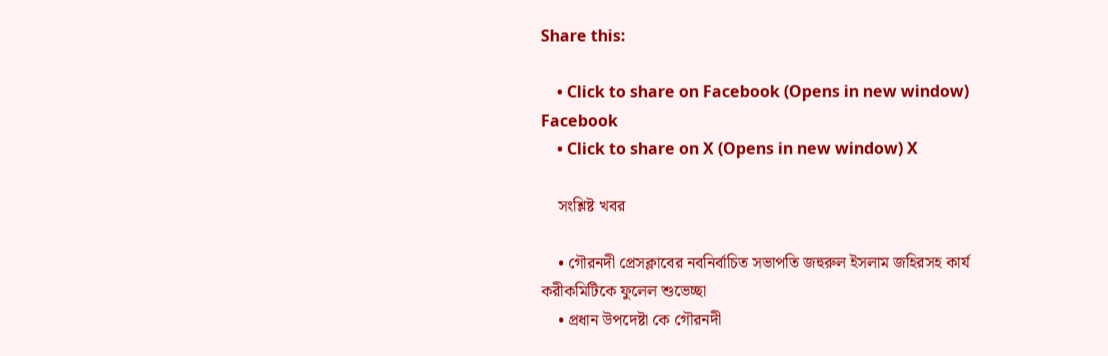Share this:

    • Click to share on Facebook (Opens in new window) Facebook
    • Click to share on X (Opens in new window) X

    সংশ্লিষ্ট খবর

    • গৌরনদী প্রেসক্লাবের নবনির্বাচিত সভাপতি জহুরুল ইসলাম জহিরসহ কার্য করীকমিটিকে ফুলেল শুভেচ্ছা
    • প্রধান উপদেষ্টা কে গৌরনদী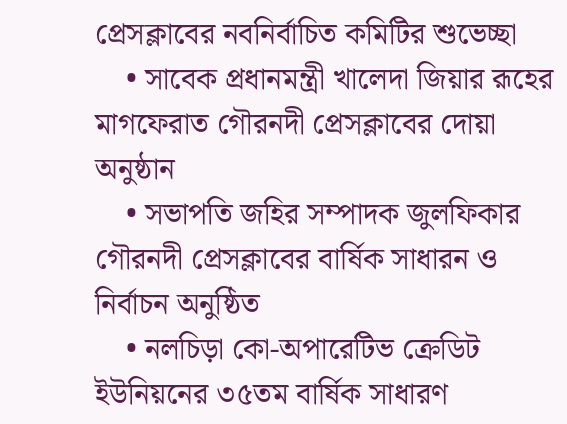প্রেসক্লাবের নবনির্বাচিত কমিটির শুভেচ্ছা
    • সাবেক প্রধানমন্ত্রী খালেদা জিয়ার রূহের মাগফেরাত গৌরনদী প্রেসক্লাবের দোয়া অনুষ্ঠান
    • সভাপতি জহির সম্পাদক জুলফিকার গৌরনদী প্রেসক্লাবের বার্ষিক সাধারন ও নির্বাচন অনুষ্ঠিত
    • নলচিড়া কো-অপারেটিভ ক্রেডিট ইউনিয়নের ৩৫তম বার্ষিক সাধারণ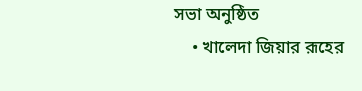সভা অনুষ্ঠিত
    • খালেদা জিয়ার রূহের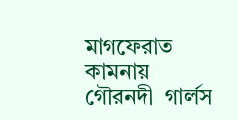মাগফেরাত কামনায় গৌরনদী  গার্লস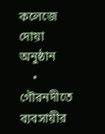কলেজে দোয়া অনুষ্ঠান
    • গৌরনদীতে ব্যবসায়ীর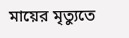মায়ের মৃত্যুতে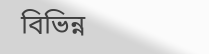বিভিন্ন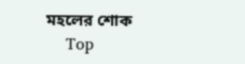মহলের শোক
    Top